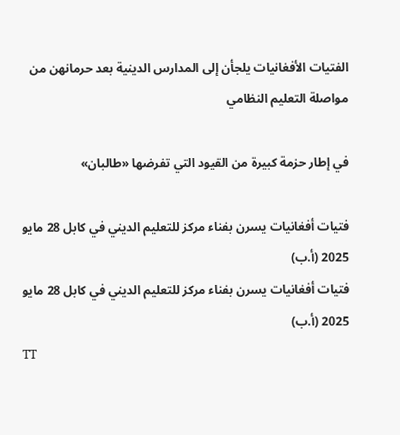الفتيات الأفغانيات يلجأن إلى المدارس الدينية بعد حرمانهن من مواصلة التعليم النظامي

في إطار حزمة كبيرة من القيود التي تفرضها «طالبان»

فتيات أفغانيات يسرن بفناء مركز للتعليم الديني في كابل 28 مايو 2025 (أ.ب)
فتيات أفغانيات يسرن بفناء مركز للتعليم الديني في كابل 28 مايو 2025 (أ.ب)
TT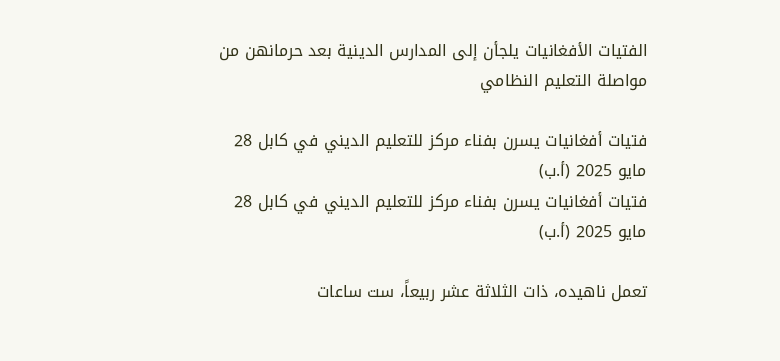الفتيات الأفغانيات يلجأن إلى المدارس الدينية بعد حرمانهن من مواصلة التعليم النظامي

فتيات أفغانيات يسرن بفناء مركز للتعليم الديني في كابل 28 مايو 2025 (أ.ب)
فتيات أفغانيات يسرن بفناء مركز للتعليم الديني في كابل 28 مايو 2025 (أ.ب)

تعمل ناهيده، ذات الثلاثة عشر ربيعاً، ست ساعات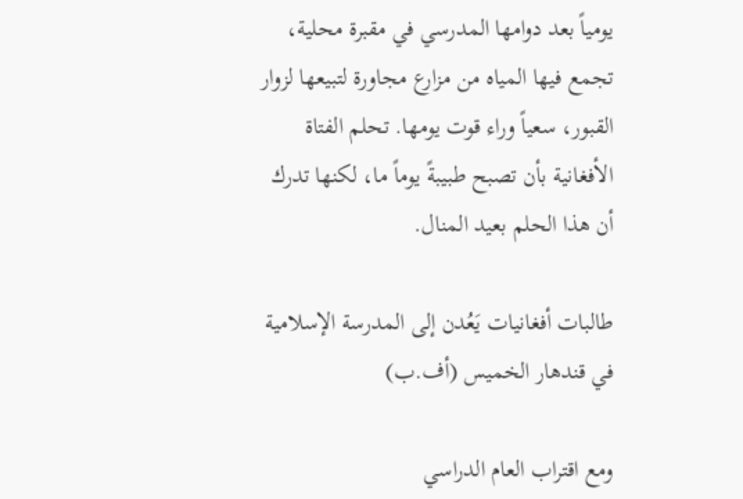يومياً بعد دوامها المدرسي في مقبرة محلية، تجمع فيها المياه من مزارع مجاورة لتبيعها لزوار القبور، سعياً وراء قوت يومها. تحلم الفتاة الأفغانية بأن تصبح طبيبةً يوماً ما، لكنها تدرك أن هذا الحلم بعيد المنال.

طالبات أفغانيات يَعُدن إلى المدرسة الإسلامية في قندهار الخميس (أف.ب)

ومع اقتراب العام الدراسي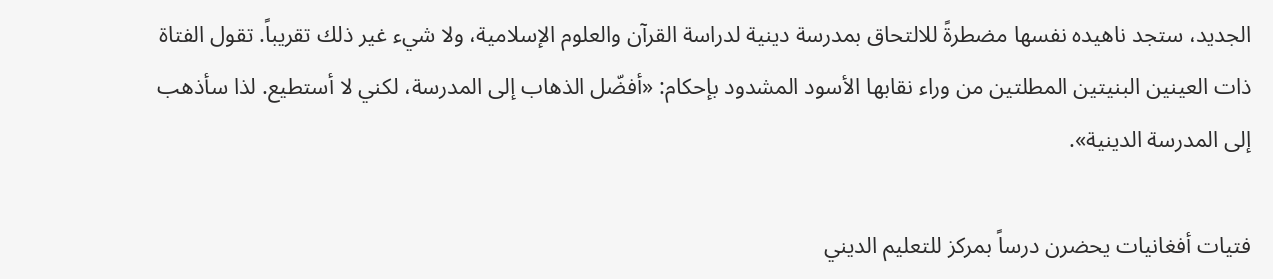الجديد، ستجد ناهيده نفسها مضطرةً للالتحاق بمدرسة دينية لدراسة القرآن والعلوم الإسلامية، ولا شيء غير ذلك تقريباً. تقول الفتاة ذات العينين البنيتين المطلتين من وراء نقابها الأسود المشدود بإحكام: «أفضّل الذهاب إلى المدرسة، لكني لا أستطيع. لذا سأذهب إلى المدرسة الدينية».

فتيات أفغانيات يحضرن درساً بمركز للتعليم الديني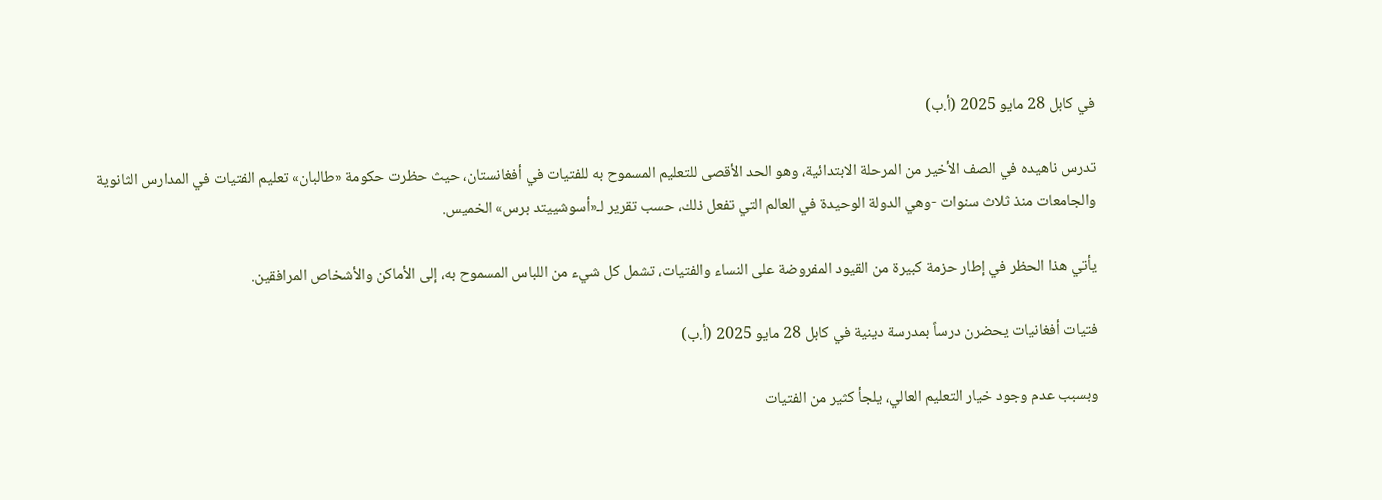في كابل 28 مايو 2025 (أ.ب)

تدرس ناهيده في الصف الأخير من المرحلة الابتدائية، وهو الحد الأقصى للتعليم المسموح به للفتيات في أفغانستان، حيث حظرت حكومة «طالبان» تعليم الفتيات في المدارس الثانوية والجامعات منذ ثلاث سنوات -وهي الدولة الوحيدة في العالم التي تفعل ذلك، حسب تقرير لـ«أسوشييتد برس» الخميس.

يأتي هذا الحظر في إطار حزمة كبيرة من القيود المفروضة على النساء والفتيات، تشمل كل شيء من اللباس المسموح به، إلى الأماكن والأشخاص المرافقين.

فتيات أفغانيات يحضرن درساً بمدرسة دينية في كابل 28 مايو 2025 (أ.ب)

وبسبب عدم وجود خيار التعليم العالي، يلجأ كثير من الفتيات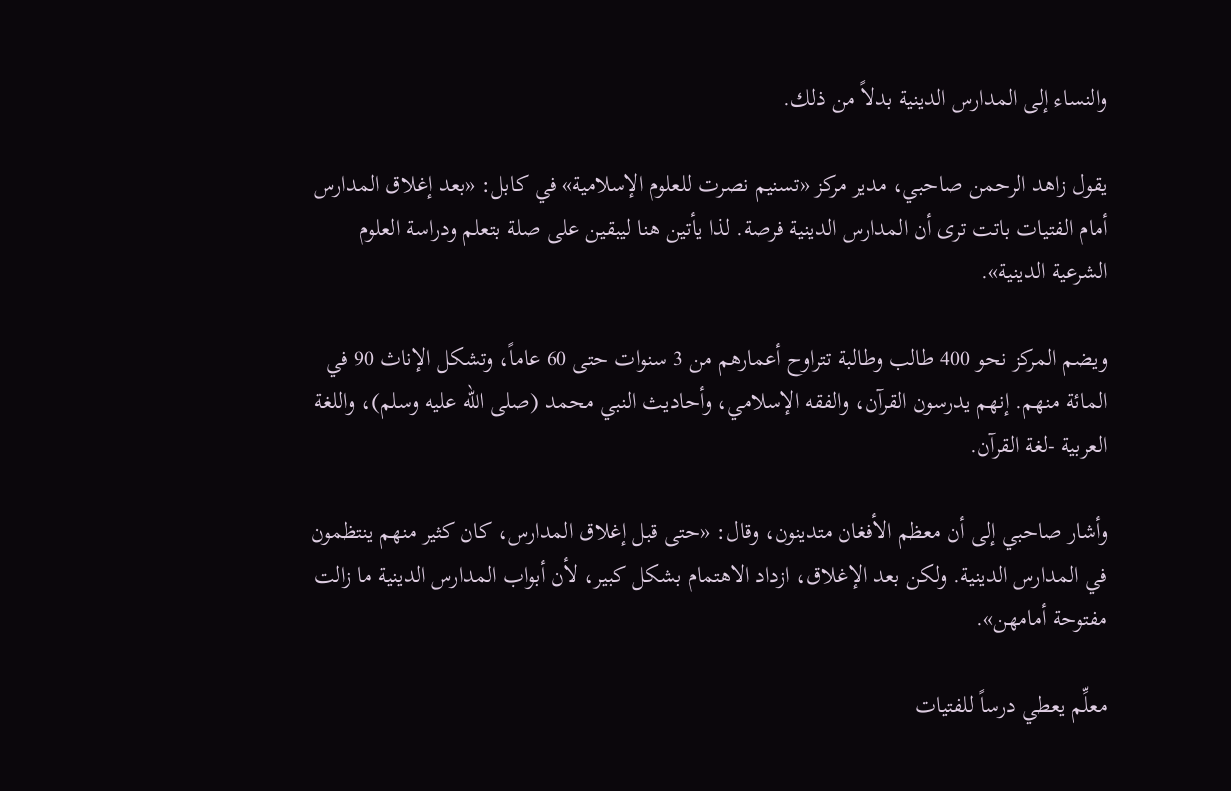والنساء إلى المدارس الدينية بدلاً من ذلك.

يقول زاهد الرحمن صاحبي، مدير مركز «تسنيم نصرت للعلوم الإسلامية» في كابل: «بعد إغلاق المدارس أمام الفتيات باتت ترى أن المدارس الدينية فرصة. لذا يأتين هنا ليبقين على صلة بتعلم ودراسة العلوم الشرعية الدينية».

ويضم المركز نحو 400 طالب وطالبة تتراوح أعمارهم من 3 سنوات حتى 60 عاماً، وتشكل الإناث 90 في المائة منهم. إنهم يدرسون القرآن، والفقه الإسلامي، وأحاديث النبي محمد (صلى الله عليه وسلم)، واللغة العربية -لغة القرآن.

وأشار صاحبي إلى أن معظم الأفغان متدينون، وقال: «حتى قبل إغلاق المدارس، كان كثير منهم ينتظمون في المدارس الدينية. ولكن بعد الإغلاق، ازداد الاهتمام بشكل كبير، لأن أبواب المدارس الدينية ما زالت مفتوحة أمامهن».

معلِّم يعطي درساً للفتيات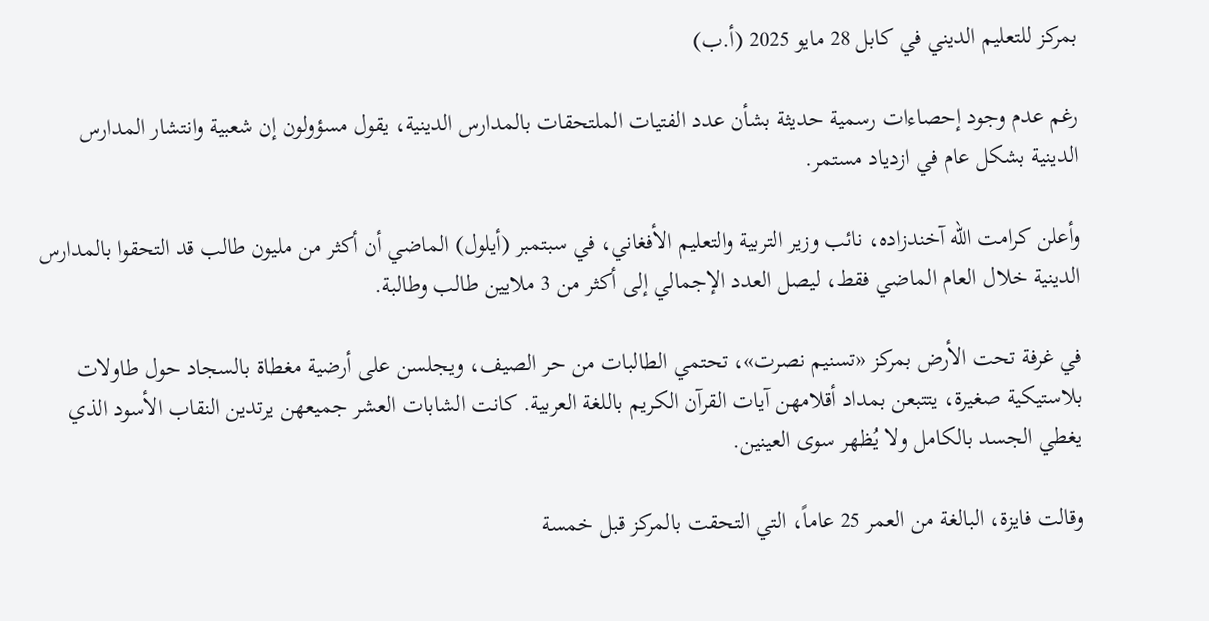بمركز للتعليم الديني في كابل 28 مايو 2025 (أ.ب)

رغم عدم وجود إحصاءات رسمية حديثة بشأن عدد الفتيات الملتحقات بالمدارس الدينية، يقول مسؤولون إن شعبية وانتشار المدارس الدينية بشكل عام في ازدياد مستمر.

وأعلن كرامت الله آخندزاده، نائب وزير التربية والتعليم الأفغاني، في سبتمبر (أيلول) الماضي أن أكثر من مليون طالب قد التحقوا بالمدارس الدينية خلال العام الماضي فقط، ليصل العدد الإجمالي إلى أكثر من 3 ملايين طالب وطالبة.

في غرفة تحت الأرض بمركز «تسنيم نصرت»، تحتمي الطالبات من حر الصيف، ويجلسن على أرضية مغطاة بالسجاد حول طاولات بلاستيكية صغيرة، يتتبعن بمداد أقلامهن آيات القرآن الكريم باللغة العربية. كانت الشابات العشر جميعهن يرتدين النقاب الأسود الذي يغطي الجسد بالكامل ولا يُظهر سوى العينين.

وقالت فايزة، البالغة من العمر 25 عاماً، التي التحقت بالمركز قبل خمسة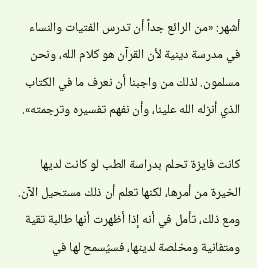أشهر: «من الرائع جداً أن تدرس الفتيات والنساء في مدرسة دينية لأن القرآن هو كلام الله، ونحن مسلمون. لذلك من واجبنا أن نعرف ما في الكتاب الذي أنزله الله علينا، وأن نفهم تفسيره وترجمته».

كانت فايزة تحلم بدراسة الطب لو كانت لديها الخيرة من أمرها، لكنها تعلم أن ذلك مستحيل الآن. ومع ذلك، تأمل في أنه إذا أظهرت أنها طالبة تقية ومتفانية ومخلصة لدينها، فسيُسمح لها في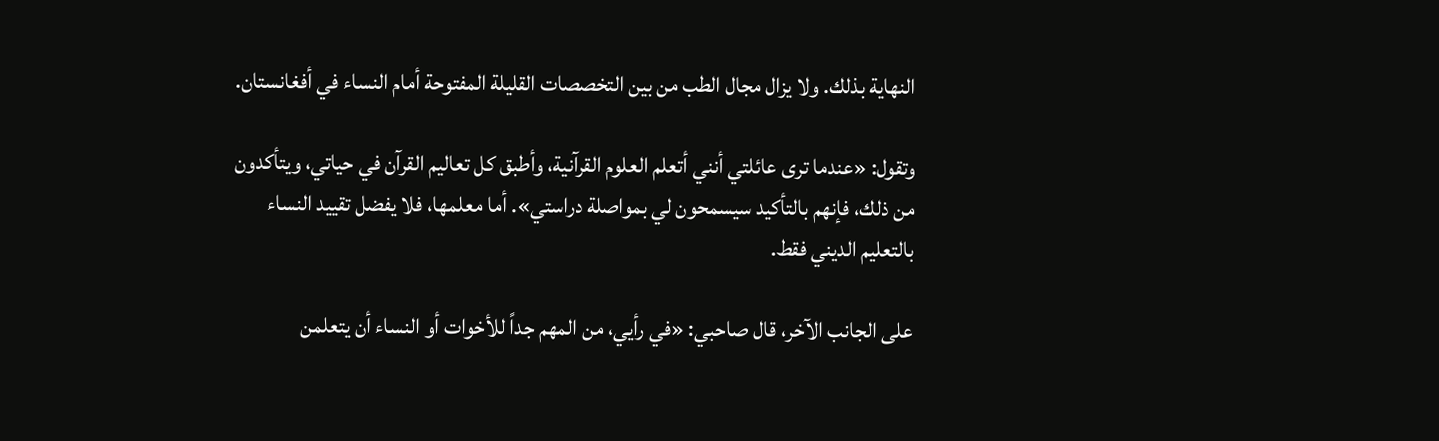النهاية بذلك. ولا يزال مجال الطب من بين التخصصات القليلة المفتوحة أمام النساء في أفغانستان.

وتقول: «عندما ترى عائلتي أنني أتعلم العلوم القرآنية، وأطبق كل تعاليم القرآن في حياتي، ويتأكدون من ذلك، فإنهم بالتأكيد سيسمحون لي بمواصلة دراستي». أما معلمها، فلا يفضل تقييد النساء بالتعليم الديني فقط.

على الجانب الآخر، قال صاحبي: «في رأيي، من المهم جداً للأخوات أو النساء أن يتعلمن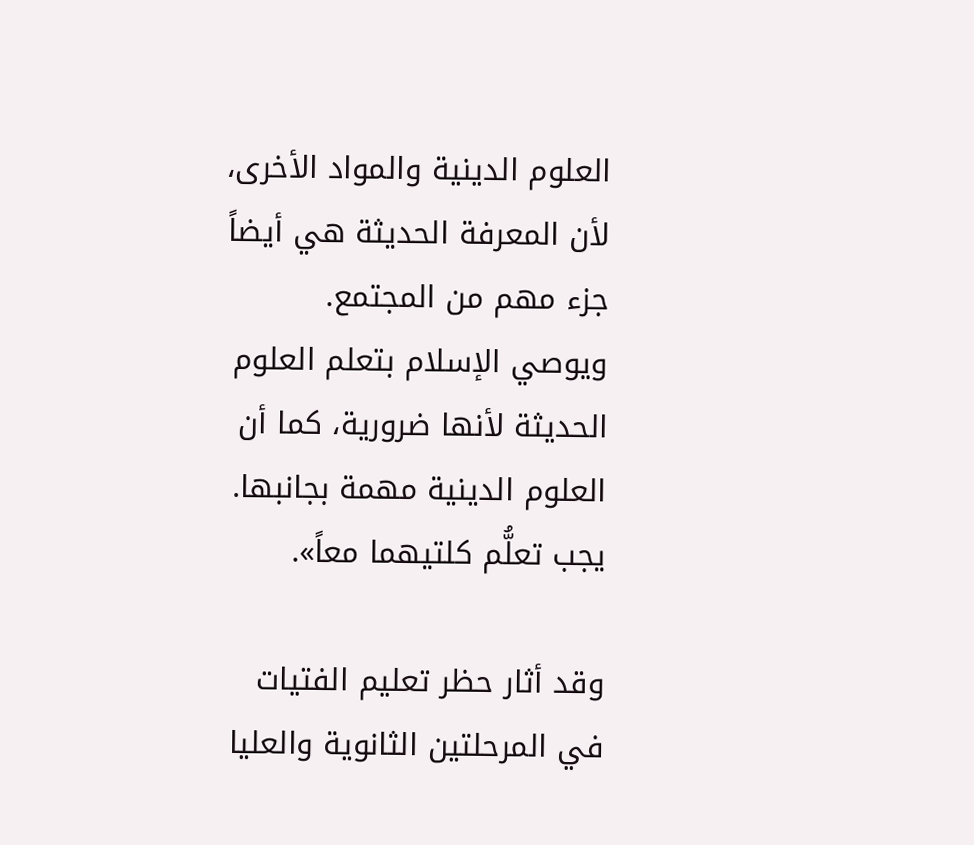العلوم الدينية والمواد الأخرى، لأن المعرفة الحديثة هي أيضاً جزء مهم من المجتمع. ويوصي الإسلام بتعلم العلوم الحديثة لأنها ضرورية، كما أن العلوم الدينية مهمة بجانبها. يجب تعلُّم كلتيهما معاً».

وقد أثار حظر تعليم الفتيات في المرحلتين الثانوية والعليا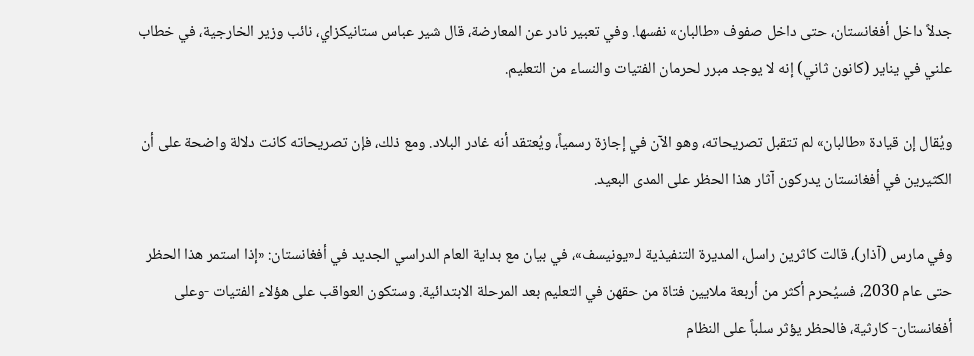جدلاً داخل أفغانستان، حتى داخل صفوف «طالبان» نفسها. وفي تعبير نادر عن المعارضة، قال شير عباس ستانيكزاي، نائب وزير الخارجية، في خطاب علني في يناير (كانون ثاني) إنه لا يوجد مبرر لحرمان الفتيات والنساء من التعليم.

ويُقال إن قيادة «طالبان» لم تتقبل تصريحاته، وهو الآن في إجازة رسمياً، ويُعتقد أنه غادر البلاد. ومع ذلك، فإن تصريحاته كانت دلالة واضحة على أن الكثيرين في أفغانستان يدركون آثار هذا الحظر على المدى البعيد.

وفي مارس (آذار)، قالت كاثرين راسل، المديرة التنفيذية لـ«يونيسف»، في بيان مع بداية العام الدراسي الجديد في أفغانستان: «إذا استمر هذا الحظر حتى عام 2030، فسيُحرم أكثر من أربعة ملايين فتاة من حقهن في التعليم بعد المرحلة الابتدائية. وستكون العواقب على هؤلاء الفتيات -وعلى أفغانستان- كارثية، فالحظر يؤثر سلباً على النظام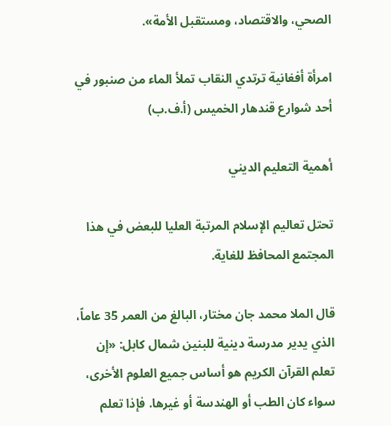الصحي، والاقتصاد، ومستقبل الأمة».

امرأة أفغانية ترتدي النقاب تملأ الماء من صنبور في أحد شوارع قندهار الخميس (أ.ف.ب)

أهمية التعليم الديني

تحتل تعاليم الإسلام المرتبة العليا للبعض في هذا المجتمع المحافظ للغاية.

قال الملا محمد جان مختار، البالغ من العمر 35 عاماً، الذي يدير مدرسة دينية للبنين شمال كابل: «إن تعلم القرآن الكريم هو أساس جميع العلوم الأخرى، سواء كان الطب أو الهندسة أو غيرها. فإذا تعلم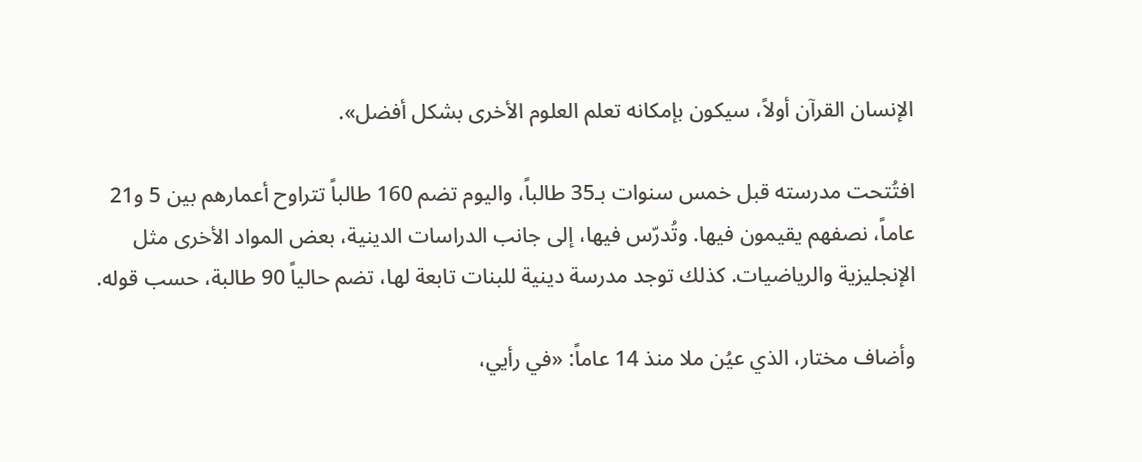الإنسان القرآن أولاً، سيكون بإمكانه تعلم العلوم الأخرى بشكل أفضل».

افتُتحت مدرسته قبل خمس سنوات بـ35 طالباً، واليوم تضم 160 طالباً تتراوح أعمارهم بين 5 و21 عاماً، نصفهم يقيمون فيها. وتُدرّس فيها، إلى جانب الدراسات الدينية، بعض المواد الأخرى مثل الإنجليزية والرياضيات. كذلك توجد مدرسة دينية للبنات تابعة لها، تضم حالياً 90 طالبة، حسب قوله.

وأضاف مختار، الذي عيُن ملا منذ 14 عاماً: «في رأيي،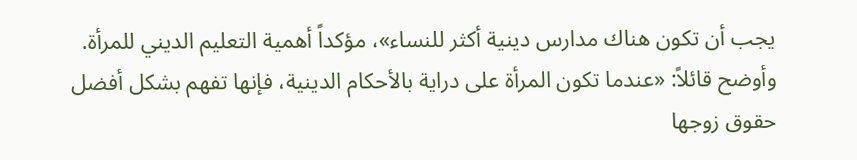يجب أن تكون هناك مدارس دينية أكثر للنساء»، مؤكداً أهمية التعليم الديني للمرأة. وأوضح قائلاً: «عندما تكون المرأة على دراية بالأحكام الدينية، فإنها تفهم بشكل أفضل حقوق زوجها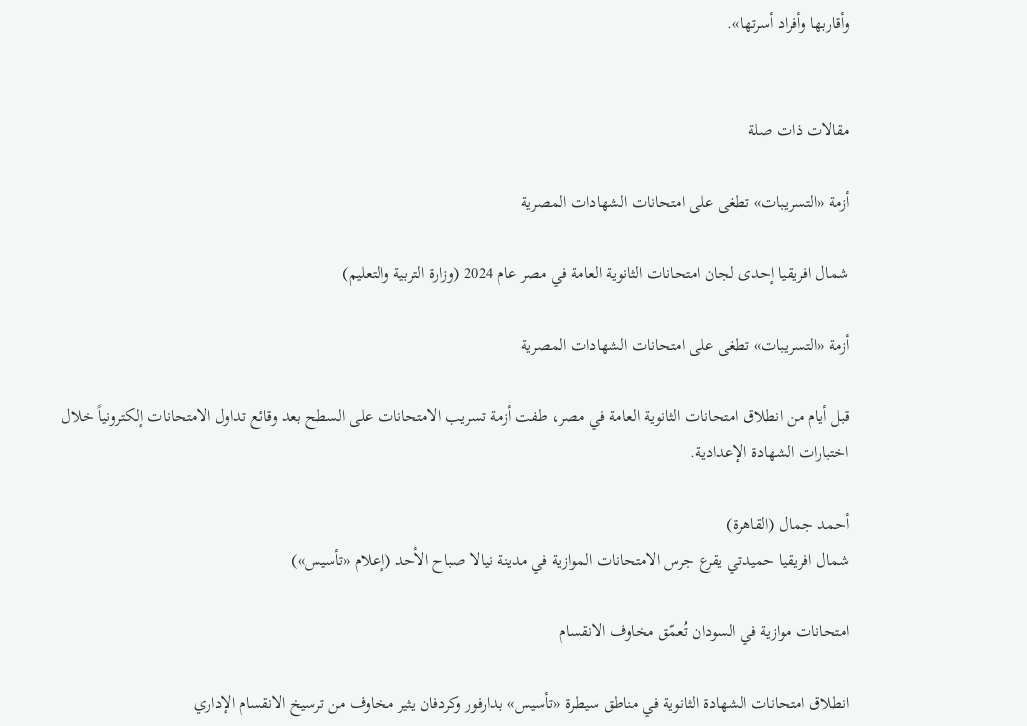وأقاربها وأفراد أسرتها».


مقالات ذات صلة

أزمة «التسريبات» تطغى على امتحانات الشهادات المصرية

شمال افريقيا إحدى لجان امتحانات الثانوية العامة في مصر عام 2024 (وزارة التربية والتعليم)

أزمة «التسريبات» تطغى على امتحانات الشهادات المصرية

قبل أيام من انطلاق امتحانات الثانوية العامة في مصر، طفت أزمة تسريب الامتحانات على السطح بعد وقائع تداول الامتحانات إلكترونياً خلال اختبارات الشهادة الإعدادية.

أحمد جمال (القاهرة)
شمال افريقيا حميدتي يقرع جرس الامتحانات الموازية في مدينة نيالا صباح الأحد (إعلام «تأسيس»)

امتحانات موازية في السودان تُعمّق مخاوف الانقسام

انطلاق امتحانات الشهادة الثانوية في مناطق سيطرة «تأسيس» بدارفور وكردفان يثير مخاوف من ترسيخ الانقسام الإداري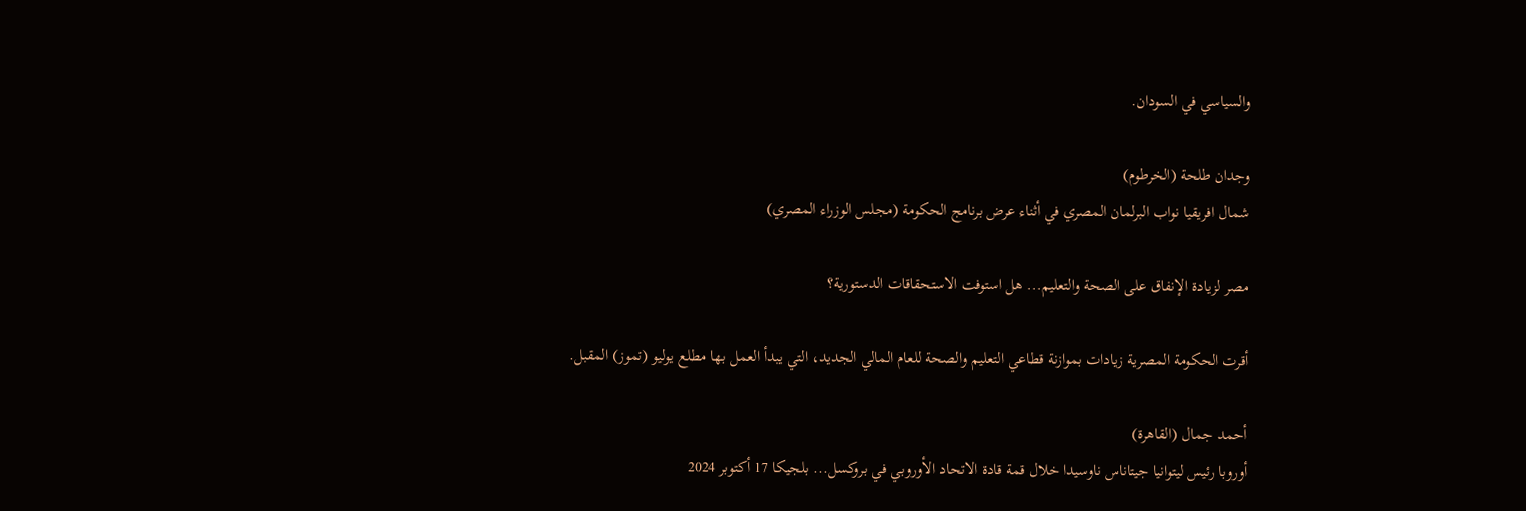والسياسي في السودان.

وجدان طلحة (الخرطوم)
شمال افريقيا نواب البرلمان المصري في أثناء عرض برنامج الحكومة (مجلس الوزراء المصري)

مصر لزيادة الإنفاق على الصحة والتعليم... هل استوفت الاستحقاقات الدستورية؟

أقرت الحكومة المصرية زيادات بموازنة قطاعي التعليم والصحة للعام المالي الجديد، التي يبدأ العمل بها مطلع يوليو (تموز) المقبل.

أحمد جمال (القاهرة)
أوروبا رئيس ليتوانيا جيتاناس ناوسيدا خلال قمة قادة الاتحاد الأوروبي في بروكسل... بلجيكا 17 أكتوبر 2024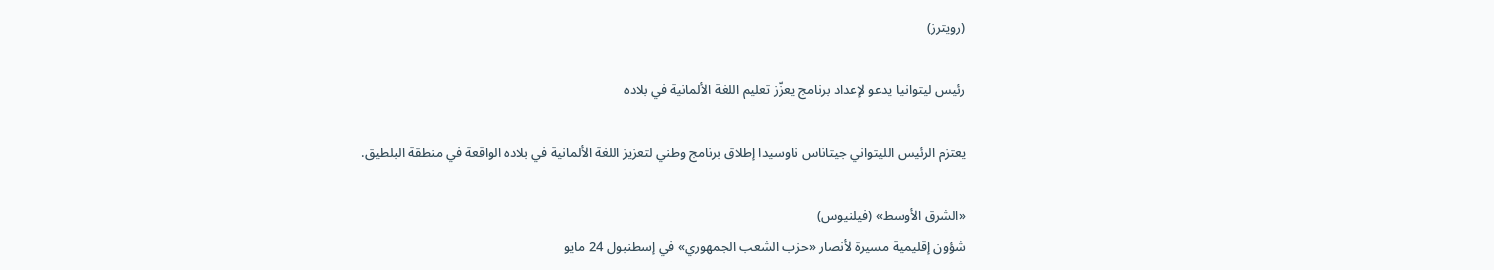(رويترز)

رئيس ليتوانيا يدعو لإعداد برنامج يعزّز تعليم اللغة الألمانية في بلاده

يعتزم الرئيس الليتواني جيتاناس ناوسيدا إطلاق برنامج وطني لتعزيز اللغة الألمانية في بلاده الواقعة في منطقة البلطيق.

«الشرق الأوسط» (فيلنيوس)
شؤون إقليمية مسيرة لأنصار «حزب الشعب الجمهوري» في إسطنبول 24 مايو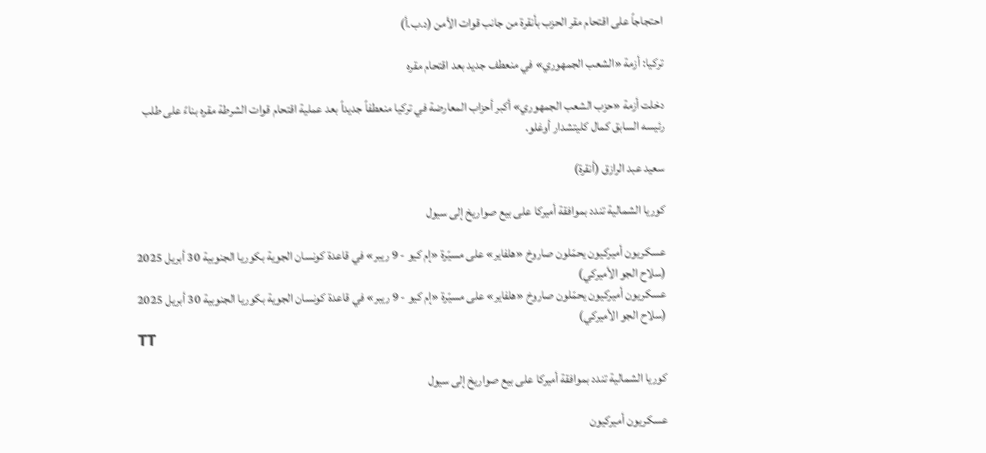احتجاجاً على اقتحام مقر الحزب بأنقرة من جانب قوات الأمن (د.ب.أ)

تركيا: أزمة «الشعب الجمهوري» في منعطف جديد بعد اقتحام مقره

دخلت أزمة «حزب الشعب الجمهوري» أكبر أحزاب المعارضة في تركيا منعطفاً جديداً بعد عملية اقتحام قوات الشرطة مقره بناءً على طلب رئيسه السابق كمال كليتشدار أوغلو.

سعيد عبد الرازق (أنقرة)

كوريا الشمالية تندد بموافقة أميركا على بيع صواريخ إلى سيول

عسكريون أميركيون يحمّلون صاروخ «هلفاير» على مسيّرة «إم كيو - 9 ريبر» في قاعدة كونسان الجوية بكوريا الجنوبية 30 أبريل 2025 (سلاح الجو الأميركي)
عسكريون أميركيون يحمّلون صاروخ «هلفاير» على مسيّرة «إم كيو - 9 ريبر» في قاعدة كونسان الجوية بكوريا الجنوبية 30 أبريل 2025 (سلاح الجو الأميركي)
TT

كوريا الشمالية تندد بموافقة أميركا على بيع صواريخ إلى سيول

عسكريون أميركيون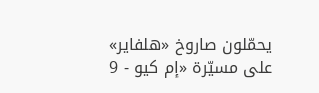يحمّلون صاروخ «هلفاير» على مسيّرة «إم كيو - 9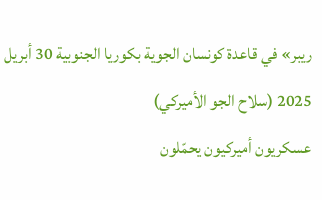ريبر» في قاعدة كونسان الجوية بكوريا الجنوبية 30 أبريل 2025 (سلاح الجو الأميركي)
عسكريون أميركيون يحمّلون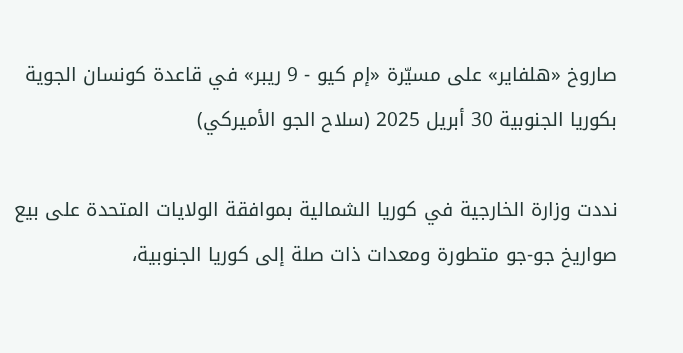صاروخ «هلفاير» على مسيّرة «إم كيو - 9 ريبر» في قاعدة كونسان الجوية بكوريا الجنوبية 30 أبريل 2025 (سلاح الجو الأميركي)

نددت وزارة الخارجية في كوريا الشمالية بموافقة الولايات المتحدة على بيع صواريخ جو-جو متطورة ومعدات ذات صلة إلى كوريا الجنوبية،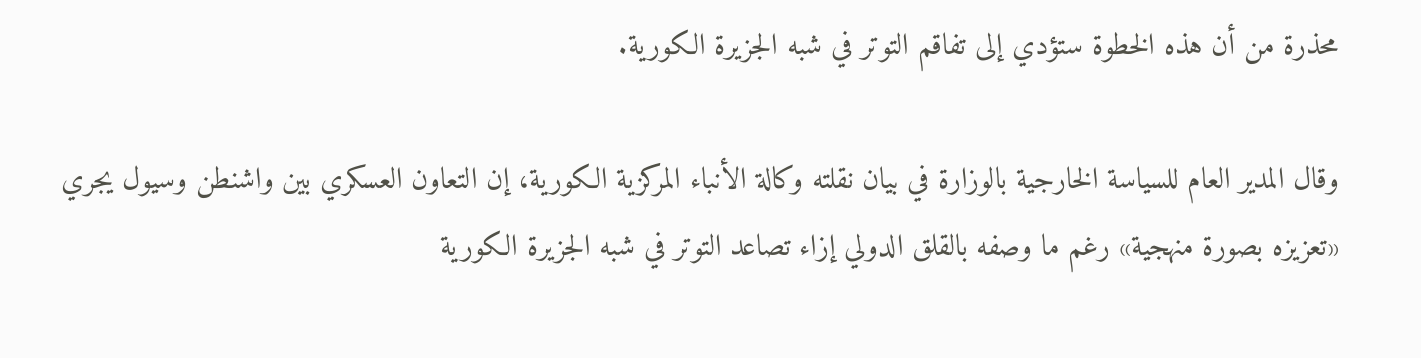محذرة من أن ‌هذه الخطوة ‌ستؤدي إلى ‌تفاقم التوتر في شبه الجزيرة الكورية.

وقال المدير العام للسياسة الخارجية بالوزارة في بيان نقلته وكالة الأنباء المركزية الكورية، إن التعاون العسكري بين واشنطن وسيول يجري «تعزيزه بصورة ‌منهجية» رغم ما وصفه بالقلق ‌الدولي إزاء تصاعد التوتر في ‌شبه الجزيرة الكورية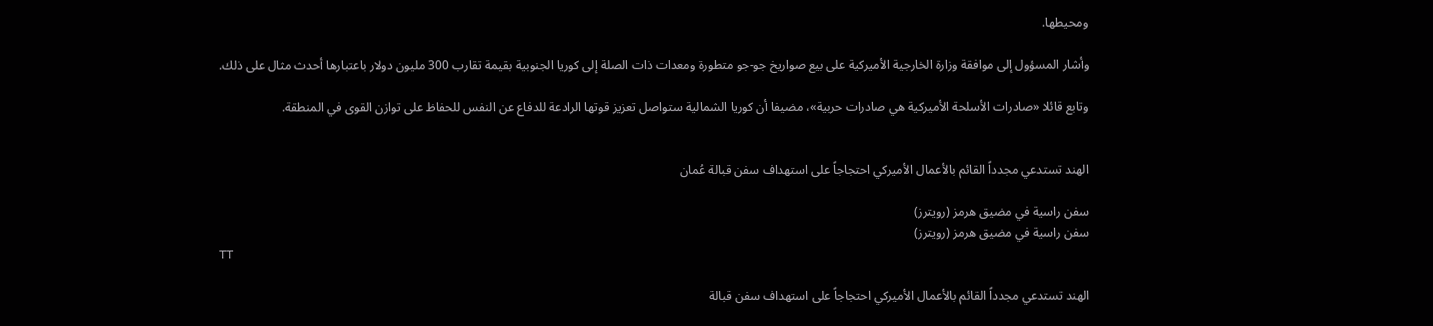ومحيطها.

وأشار المسؤول إلى موافقة وزارة الخارجية الأميركية على ‌بيع صواريخ جو-جو متطورة ومعدات ذات الصلة إلى كوريا الجنوبية بقيمة تقارب 300 مليون دولار باعتبارها أحدث مثال على ذلك.

وتابع قائلا «صادرات الأسلحة الأميركية هي صادرات حربية»، مضيفا أن كوريا الشمالية ستواصل تعزيز قوتها الرادعة للدفاع عن النفس للحفاظ على توازن القوى في المنطقة.


الهند تستدعي مجدداً القائم بالأعمال الأميركي احتجاجاً على استهداف سفن قبالة عُمان

سفن راسية في مضيق هرمز (رويترز)
سفن راسية في مضيق هرمز (رويترز)
TT

الهند تستدعي مجدداً القائم بالأعمال الأميركي احتجاجاً على استهداف سفن قبالة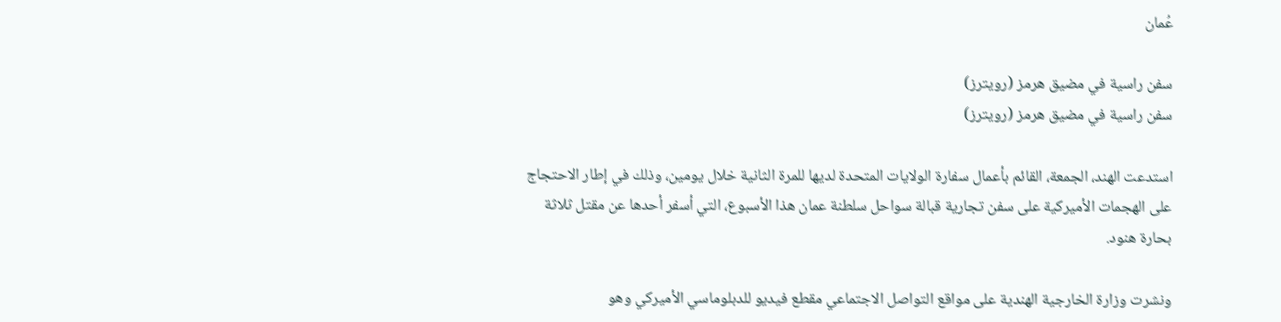عُمان

سفن راسية في مضيق هرمز (رويترز)
سفن راسية في مضيق هرمز (رويترز)

استدعت الهند، الجمعة، القائم بأعمال سفارة الولايات المتحدة لديها للمرة الثانية خلال يومين، وذلك في إطار الاحتجاج على الهجمات الأميركية على سفن تجارية قبالة سواحل سلطنة عمان هذا الأسبوع، التي أسفر أحدها عن مقتل ثلاثة بحارة هنود.

ونشرت وزارة الخارجية الهندية على مواقع التواصل الاجتماعي مقطع فيديو للدبلوماسي الأميركي وهو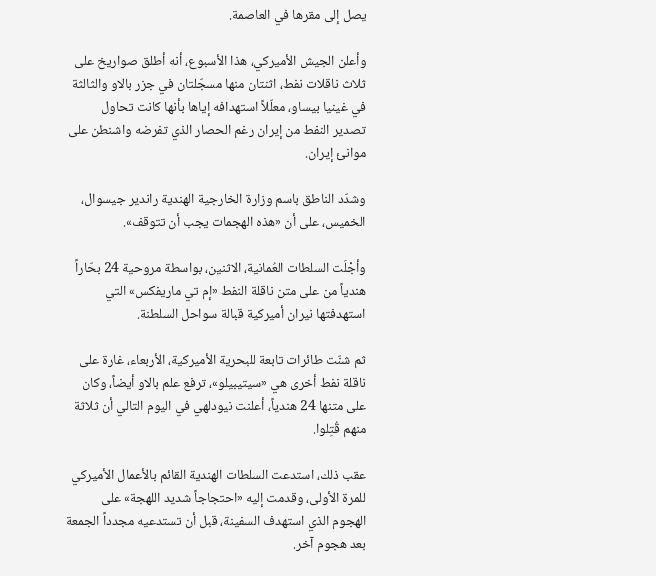يصل إلى مقرها في العاصمة.

وأعلن الجيش الأميركي، هذا الأسبوع، أنه أطلق صواريخ على ثلاث ناقلات نفط، اثنتان منها مسجّلتان في جزر بالاو والثالثة في غينيا بيساو، معلّلاً استهدافه إياها بأنها كانت تحاول تصدير النفط من إيران رغم الحصار الذي تفرضه واشنطن على موانئ إيران.

وشدّد الناطق باسم وزارة الخارجية الهندية راندير جيسوال، الخميس، على أن «هذه الهجمات يجب أن تتوقف».

وأجْلَت السلطات العُمانية، الاثنين، بواسطة مروحية 24 بحّاراً هندياً من على متن ناقلة النفط «إم تي ماريفكس» التي استهدفتها نيران أميركية قبالة سواحل السلطنة.

ثم شنّت طائرات تابعة للبحرية الأميركية، الأربعاء، غارة على ناقلة نفط أخرى هي «سيتيبيلو»، ترفع علم بالاو أيضاً، وكان على متنها 24 هندياً، أعلنت نيودلهي في اليوم التالي أن ثلاثة منهم قُتِلوا.

عقب ذلك، استدعت السلطات الهندية القائم بالأعمال الأميركي للمرة الأولى، وقدمت إليه «احتجاجاً شديد اللهجة» على الهجوم الذي استهدف السفينة، قبل أن تستدعيه مجدداً الجمعة بعد هجوم آخر.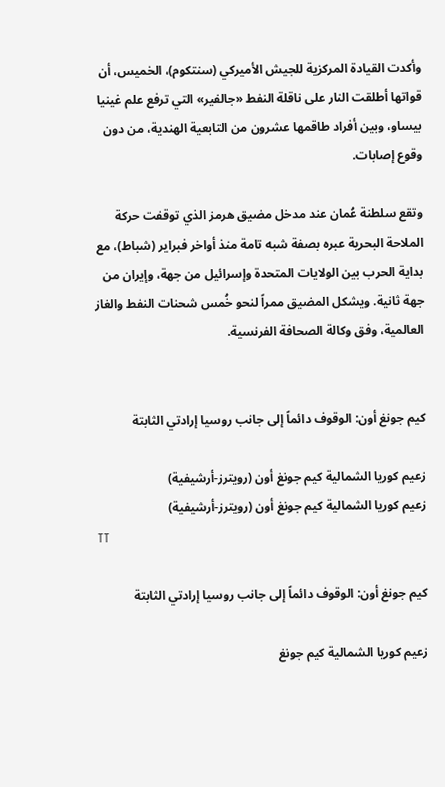وأكدت القيادة المركزية للجيش الأميركي (سنتكوم)، الخميس، أن قواتها أطلقت النار على ناقلة النفط «جالفير» التي ترفع علم غينيا بيساو، وبين أفراد طاقمها عشرون من التابعية الهندية، من دون وقوع إصابات.

وتقع سلطنة عُمان عند مدخل مضيق هرمز الذي توقفت حركة الملاحة البحرية عبره بصفة شبه تامة منذ أواخر فبراير (شباط)، مع بداية الحرب بين الولايات المتحدة وإسرائيل من جهة، وإيران من جهة ثانية. ويشكل المضيق ممراً لنحو خُمس شحنات النفط والغاز العالمية، وفق وكالة الصحافة الفرنسية.


كيم جونغ أون: الوقوف دائماً إلى جانب روسيا إرادتي الثابتة

زعيم كوريا الشمالية كيم جونغ أون (رويترز-أرشيفية)
زعيم كوريا الشمالية كيم جونغ أون (رويترز-أرشيفية)
TT

كيم جونغ أون: الوقوف دائماً إلى جانب روسيا إرادتي الثابتة

زعيم كوريا الشمالية كيم جونغ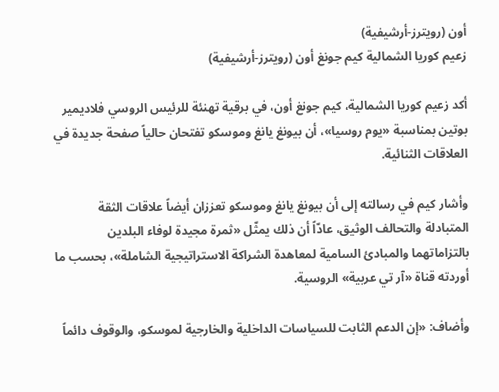أون (رويترز-أرشيفية)
زعيم كوريا الشمالية كيم جونغ أون (رويترز-أرشيفية)

أكد زعيم كوريا الشمالية، كيم جونغ أون، في برقية تهنئة للرئيس الروسي فلاديمير بوتين بمناسبة «يوم روسيا»، أن بيونغ يانغ وموسكو تفتحان حالياً صفحة جديدة في العلاقات الثنائية.

وأشار كيم في رسالته إلى أن بيونغ يانغ وموسكو تعززان أيضاً علاقات الثقة المتبادلة والتحالف الوثيق، عادّاً أن ذلك يمثّل «ثمرة مجيدة لوفاء البلدين بالتزاماتهما والمبادئ السامية لمعاهدة الشراكة الاستراتيجية الشاملة»، بحسب ما أوردته قناة «آر تي عربية» الروسية.

وأضاف: «إن الدعم الثابت للسياسات الداخلية والخارجية لموسكو، والوقوف دائماً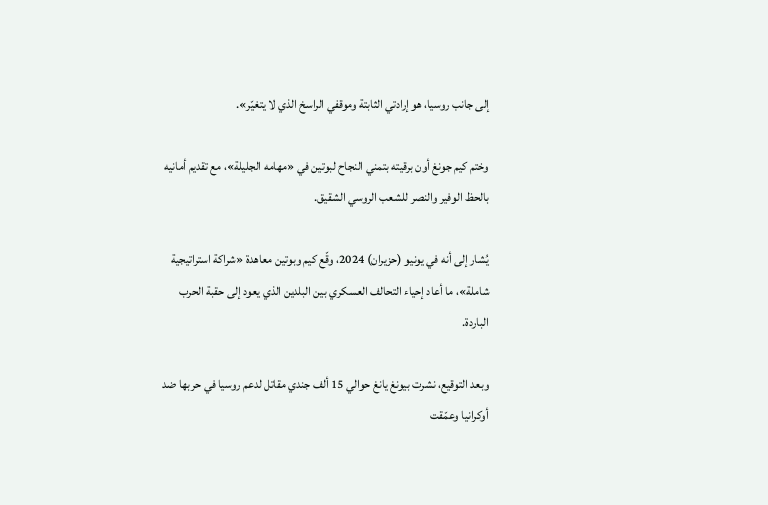إلى جانب روسيا، هو إرادتي الثابتة وموقفي الراسخ الذي لا يتغيّر».

وختم كيم جونغ أون برقيته بتمني النجاح لبوتين في «مهامه الجليلة»، مع تقديم أمانيه بالحظ الوفير والنصر للشعب الروسي الشقيق.

يُشار إلى أنه في يونيو (حزيران) 2024، وقّع كيم وبوتين معاهدة «شراكة استراتيجية شاملة»، ما أعاد إحياء التحالف العسكري بين البلدين الذي يعود إلى حقبة الحرب الباردة.

وبعد التوقيع، نشرت بيونغ يانغ حوالي 15 ألف جندي مقاتل لدعم روسيا في حربها ضد أوكرانيا وعمّقت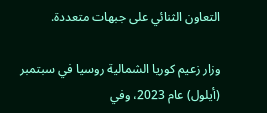التعاون الثنائي على جبهات متعددة.

وزار زعيم كوريا الشمالية روسيا في سبتمبر (أيلول) عام 2023، وفي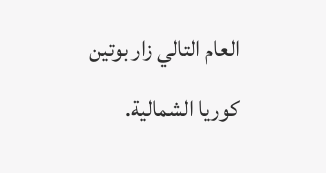العام التالي زار بوتين كوريا الشمالية.